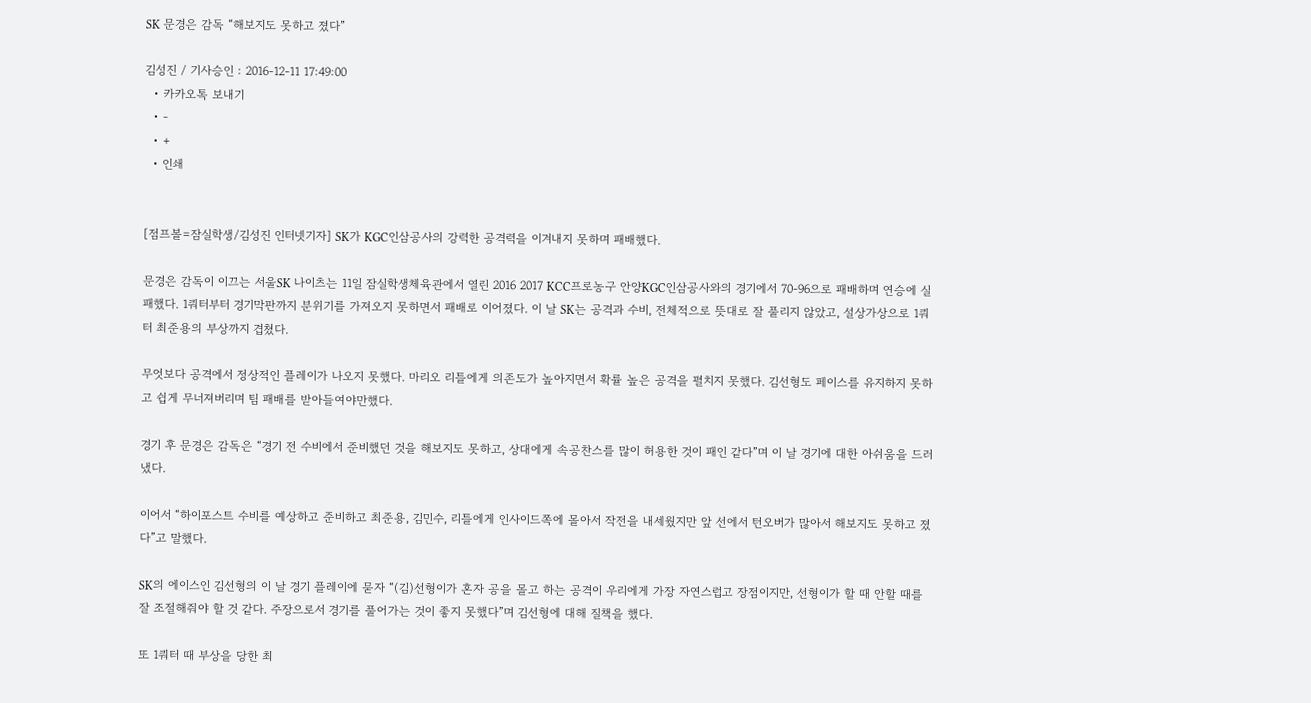SK 문경은 감독 “해보지도 못하고 졌다”

김성진 / 기사승인 : 2016-12-11 17:49:00
  • 카카오톡 보내기
  • -
  • +
  • 인쇄


[점프볼=잠실학생/김성진 인터넷기자] SK가 KGC인삼공사의 강력한 공격력을 이겨내지 못하며 패배했다.

문경은 감독이 이끄는 서울SK 나이츠는 11일 잠실학생체육관에서 열린 2016 2017 KCC프로농구 안양KGC인삼공사와의 경기에서 70-96으로 패배하며 연승에 실패했다. 1쿼터부터 경기막판까지 분위기를 가져오지 못하면서 패배로 이어졌다. 이 날 SK는 공격과 수비, 전체적으로 뜻대로 잘 풀리지 않았고, 설상가상으로 1쿼터 최준용의 부상까지 겹쳤다.

무엇보다 공격에서 정상적인 플레이가 나오지 못했다. 마리오 리틀에게 의존도가 높아지면서 확률 높은 공격을 펼치지 못했다. 김선형도 페이스를 유지하지 못하고 쉽게 무너져버리며 팀 패배를 받아들여야만했다.

경기 후 문경은 감독은 “경기 전 수비에서 준비했던 것을 해보지도 못하고, 상대에게 속공찬스를 많이 허용한 것이 패인 같다”며 이 날 경기에 대한 아쉬움을 드러냈다.

이어서 “하이포스트 수비를 예상하고 준비하고 최준용, 김민수, 리틀에게 인사이드쪽에 몰아서 작전을 내세웠지만 앞 선에서 턴오버가 많아서 해보지도 못하고 졌다”고 말했다.

SK의 에이스인 김선형의 이 날 경기 플레이에 묻자 “(김)선형이가 혼자 공을 몰고 하는 공격이 우리에게 가장 자연스럽고 장점이지만, 선형이가 할 때 안할 때를 잘 조절해줘야 할 것 같다. 주장으로서 경기를 풀어가는 것이 좋지 못했다”며 김선형에 대해 질책을 했다.

또 1쿼터 때 부상을 당한 최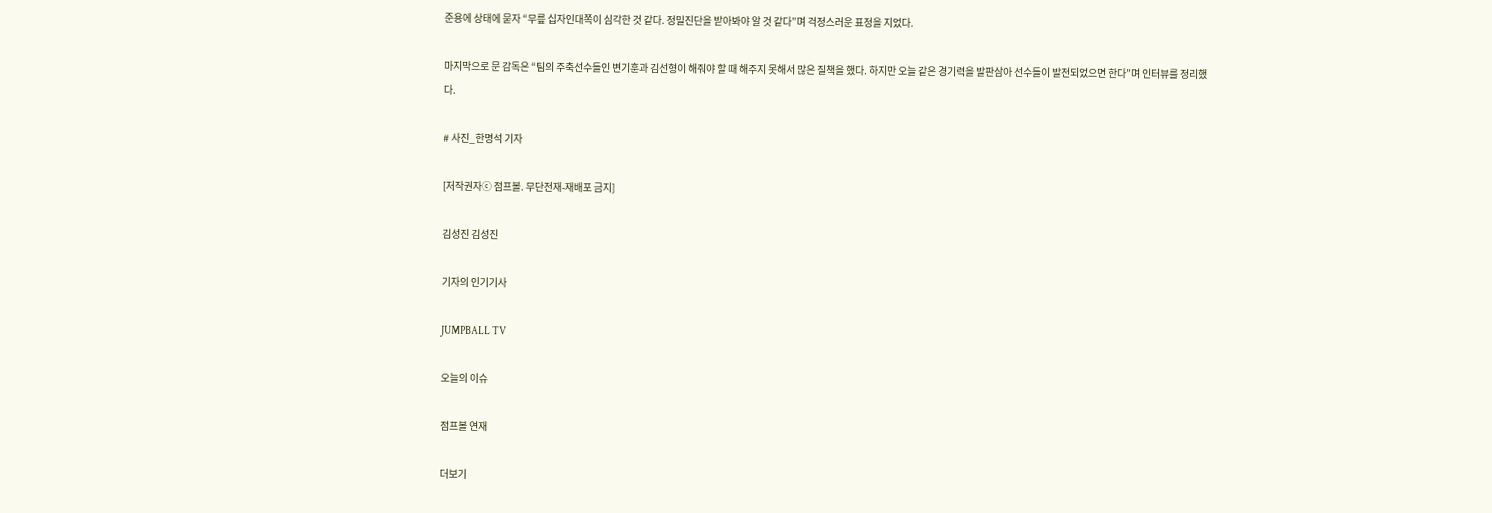준용에 상태에 묻자 “무릎 십자인대쪽이 심각한 것 같다. 정밀진단을 받아봐야 알 것 같다”며 걱정스러운 표정을 지었다.

마지막으로 문 감독은 “팀의 주축선수들인 변기훈과 김선형이 해줘야 할 때 해주지 못해서 많은 질책을 했다. 하지만 오늘 같은 경기력을 발판삼아 선수들이 발전되었으면 한다”며 인터뷰를 정리했다.

# 사진_한명석 기자

[저작권자ⓒ 점프볼. 무단전재-재배포 금지]

김성진 김성진

기자의 인기기사

JUMPBALL TV

오늘의 이슈

점프볼 연재

더보기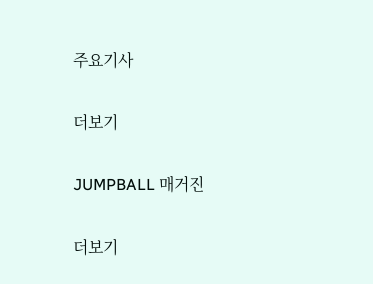주요기사

더보기

JUMPBALL 매거진

더보기